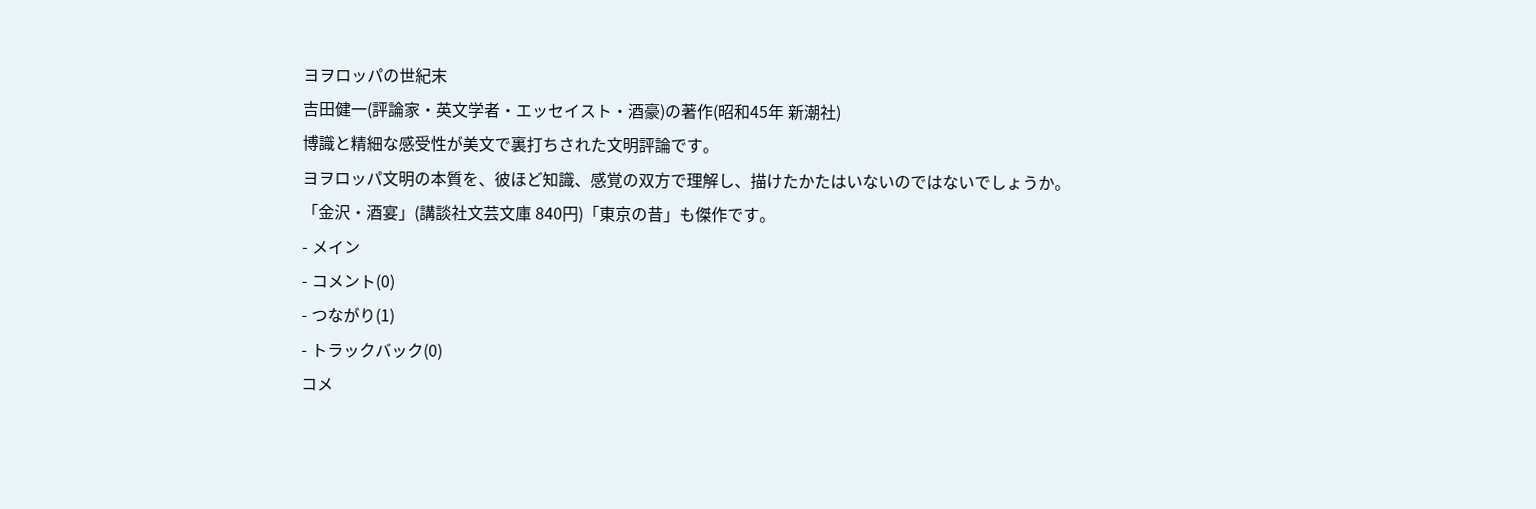ヨヲロッパの世紀末
吉田健一(評論家・英文学者・エッセイスト・酒豪)の著作(昭和45年 新潮社)
博識と精細な感受性が美文で裏打ちされた文明評論です。
ヨヲロッパ文明の本質を、彼ほど知識、感覚の双方で理解し、描けたかたはいないのではないでしょうか。
「金沢・酒宴」(講談社文芸文庫 840円)「東京の昔」も傑作です。
- メイン
- コメント(0)
- つながり(1)
- トラックバック(0)
コメ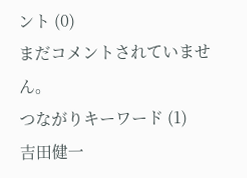ント (0)
まだコメントされていません。
つながりキーワード (1)
吉田健一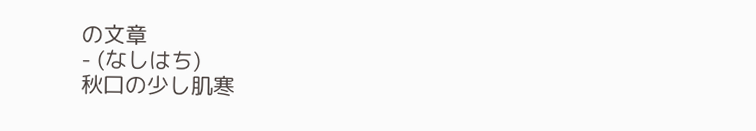の文章
- (なしはち)
秋口の少し肌寒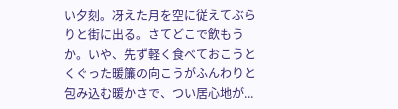い夕刻。冴えた月を空に従えてぶらりと街に出る。さてどこで飲もうか。いや、先ず軽く食べておこうとくぐった暖簾の向こうがふんわりと包み込む暖かさで、つい居心地が...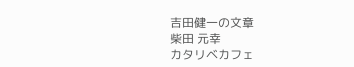吉田健一の文章
柴田 元幸
カタリベカフェ